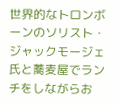世界的なトロンボーンのソリスト・ジャックモージェ氏と蕎麦屋でランチをしながらお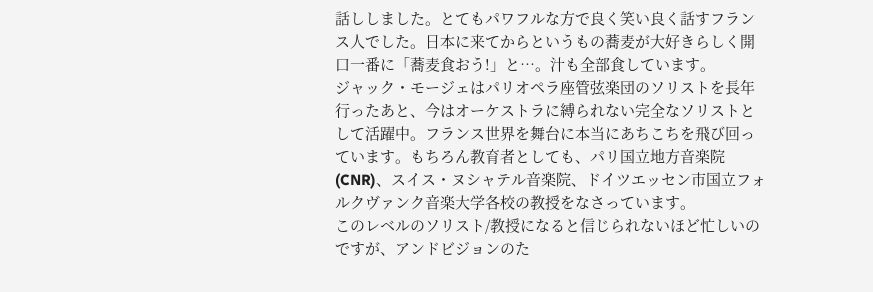話ししました。とてもパワフルな方で良く笑い良く話すフランス人でした。日本に来てからというもの蕎麦が大好きらしく開口一番に「蕎麦食おう!」と…。汁も全部食しています。
ジャック・モージェはパリオペラ座管弦楽団のソリストを長年行ったあと、今はオーケストラに縛られない完全なソリストとして活躍中。フランス世界を舞台に本当にあちこちを飛び回っています。もちろん教育者としても、パリ国立地方音楽院 (CNR)、スイス・ヌシャテル音楽院、ドイツエッセン市国立フォルクヴァンク音楽大学各校の教授をなさっています。
このレベルのソリスト/教授になると信じられないほど忙しいのですが、アンドビジョンのた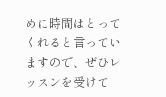めに時間はとってくれると言っていますので、ぜひレッスンを受けて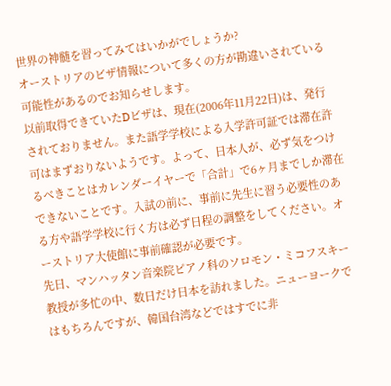世界の神髄を習ってみてはいかがでしょうか?
オーストリアのビザ情報について多くの方が勘違いされている可能性があるのでお知らせします。
以前取得できていたDビザは、現在(2006年11月22日)は、発行されておりません。また語学学校による入学許可証では滞在許可はまずおりないようです。よって、日本人が、必ず気をつけるべきことはカレンダーイヤーで「合計」で6ヶ月までしか滞在できないことです。入試の前に、事前に先生に習う必要性のある方や語学学校に行く方は必ず日程の調整をしてください。オーストリア大使館に事前確認が必要です。
先日、マンハッタン音楽院ピアノ科のソロモン・ミコフスキー教授が多忙の中、数日だけ日本を訪れました。ニューヨークではもちろんですが、韓国台湾などではすでに非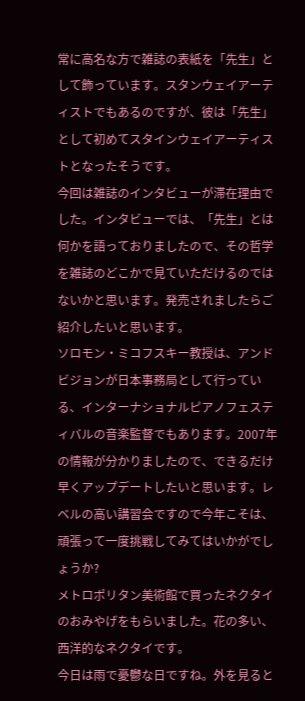常に高名な方で雑誌の表紙を「先生」として飾っています。スタンウェイアーティストでもあるのですが、彼は「先生」として初めてスタインウェイアーティストとなったそうです。
今回は雑誌のインタビューが滞在理由でした。インタビューでは、「先生」とは何かを語っておりましたので、その哲学を雑誌のどこかで見ていただけるのではないかと思います。発売されましたらご紹介したいと思います。
ソロモン・ミコフスキー教授は、アンドビジョンが日本事務局として行っている、インターナショナルピアノフェスティバルの音楽監督でもあります。2007年の情報が分かりましたので、できるだけ早くアップデートしたいと思います。レベルの高い講習会ですので今年こそは、頑張って一度挑戦してみてはいかがでしょうか?
メトロポリタン美術館で買ったネクタイのおみやげをもらいました。花の多い、西洋的なネクタイです。
今日は雨で憂鬱な日ですね。外を見ると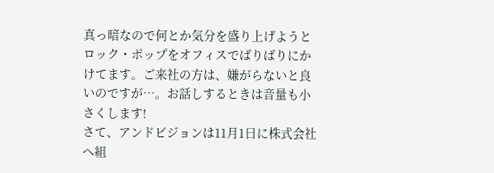真っ暗なので何とか気分を盛り上げようとロック・ポップをオフィスでばりばりにかけてます。ご来社の方は、嫌がらないと良いのですが…。お話しするときは音量も小さくします!
さて、アンドビジョンは11月1日に株式会社へ組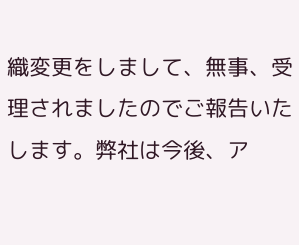織変更をしまして、無事、受理されましたのでご報告いたします。弊社は今後、ア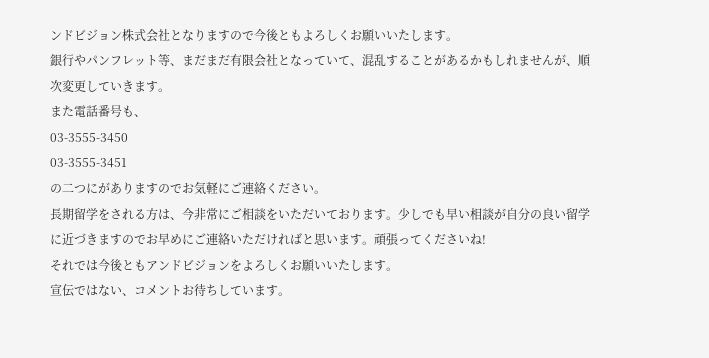ンドビジョン株式会社となりますので今後ともよろしくお願いいたします。
銀行やパンフレット等、まだまだ有限会社となっていて、混乱することがあるかもしれませんが、順次変更していきます。
また電話番号も、
03-3555-3450
03-3555-3451
の二つにがありますのでお気軽にご連絡ください。
長期留学をされる方は、今非常にご相談をいただいております。少しでも早い相談が自分の良い留学に近づきますのでお早めにご連絡いただければと思います。頑張ってくださいね!
それでは今後ともアンドビジョンをよろしくお願いいたします。
宣伝ではない、コメントお待ちしています。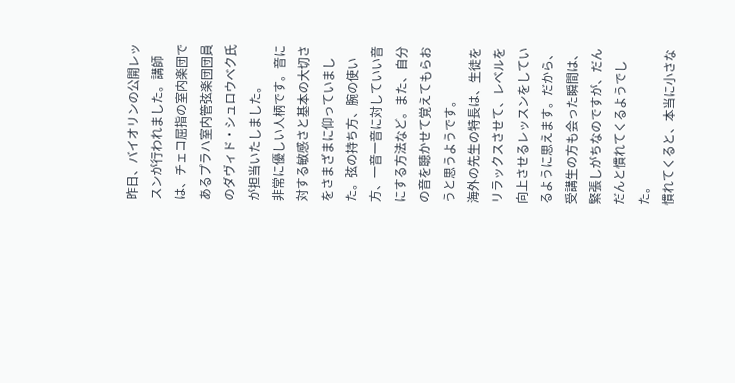昨日、バイオリンの公開レッスンが行われました。講師は、チェコ屈指の室内楽団であるプラハ室内管弦楽団団員のダヴィド・シュロウベク氏が担当いたしました。
非常に優しい人柄です。音に対する敏感さと基本の大切さをさまざまに仰っていました。弦の持ち方、腕の使い方、一音一音に対していい音にする方法など。また、自分の音を聴かせて覚えてもらおうと思うようです。
海外の先生の特長は、生徒をリラックスさせて、レベルを向上させるレッスンをしているように思えます。だから、受講生の方も会った瞬間は、緊張しがちなのですが、だんだんと慣れてくるようでした。
慣れてくると、本当に小さな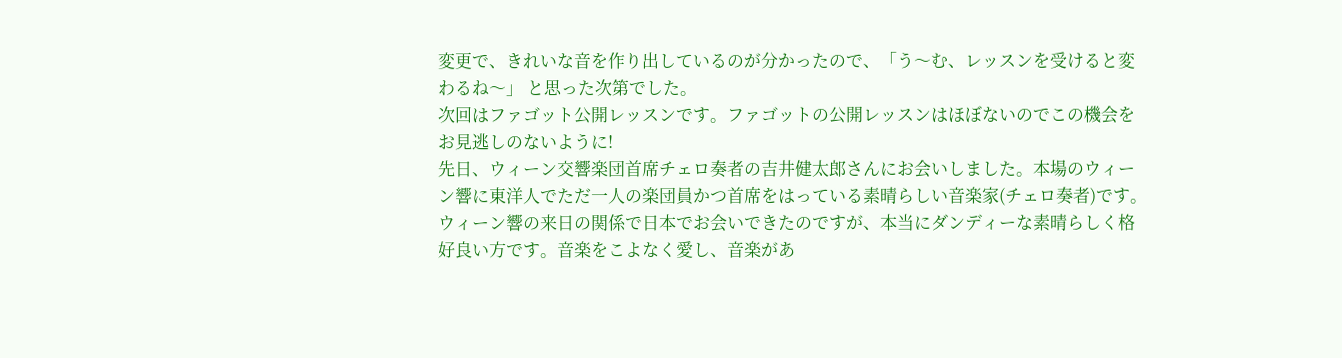変更で、きれいな音を作り出しているのが分かったので、「う〜む、レッスンを受けると変わるね〜」 と思った次第でした。
次回はファゴット公開レッスンです。ファゴットの公開レッスンはほぼないのでこの機会をお見逃しのないように!
先日、ウィーン交響楽団首席チェロ奏者の吉井健太郎さんにお会いしました。本場のウィーン響に東洋人でただ一人の楽団員かつ首席をはっている素晴らしい音楽家(チェロ奏者)です。ウィーン響の来日の関係で日本でお会いできたのですが、本当にダンディーな素晴らしく格好良い方です。音楽をこよなく愛し、音楽があ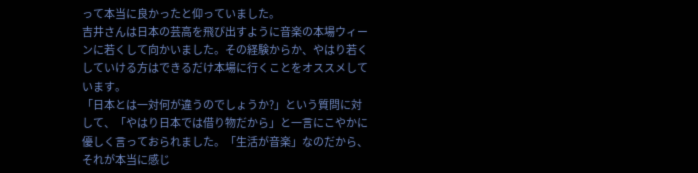って本当に良かったと仰っていました。
吉井さんは日本の芸高を飛び出すように音楽の本場ウィーンに若くして向かいました。その経験からか、やはり若くしていける方はできるだけ本場に行くことをオススメしています。
「日本とは一対何が違うのでしょうか?」という質問に対して、「やはり日本では借り物だから」と一言にこやかに優しく言っておられました。「生活が音楽」なのだから、それが本当に感じ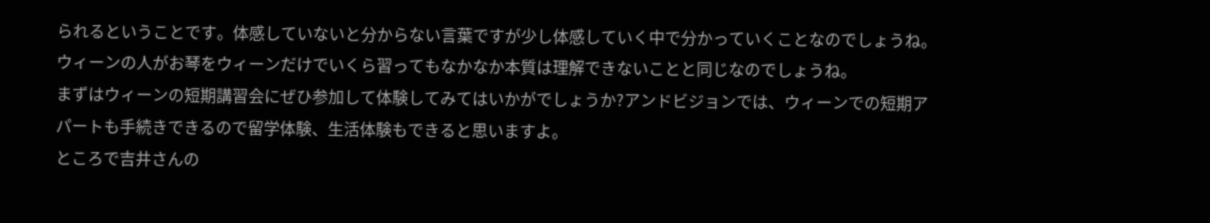られるということです。体感していないと分からない言葉ですが少し体感していく中で分かっていくことなのでしょうね。
ウィーンの人がお琴をウィーンだけでいくら習ってもなかなか本質は理解できないことと同じなのでしょうね。
まずはウィーンの短期講習会にぜひ参加して体験してみてはいかがでしょうか?アンドビジョンでは、ウィーンでの短期アパートも手続きできるので留学体験、生活体験もできると思いますよ。
ところで吉井さんの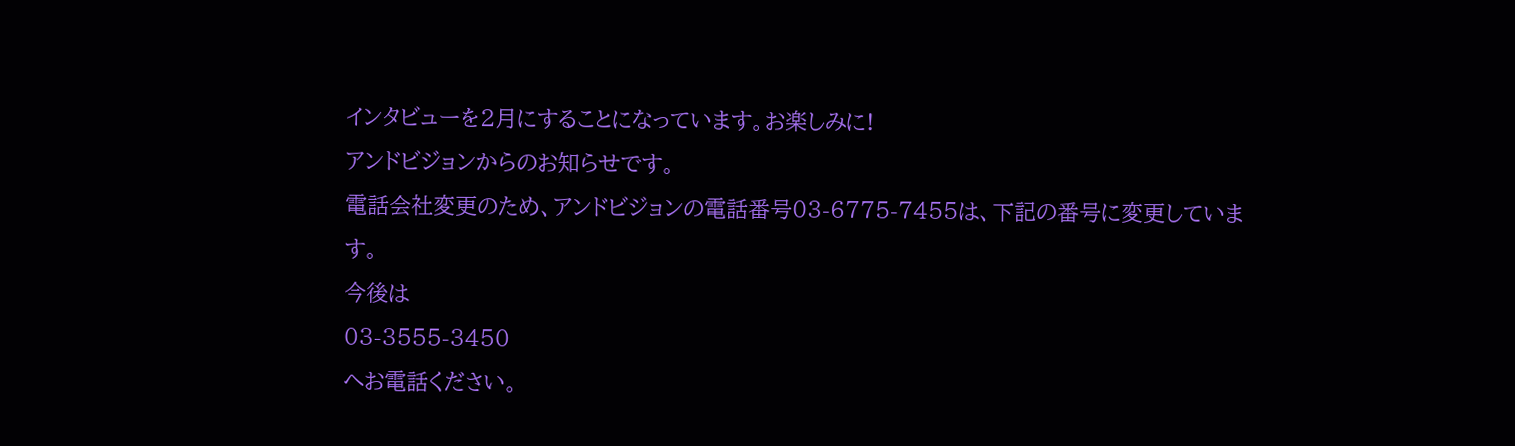インタビューを2月にすることになっています。お楽しみに!
アンドビジョンからのお知らせです。
電話会社変更のため、アンドビジョンの電話番号03-6775-7455は、下記の番号に変更しています。
今後は
03-3555-3450
へお電話ください。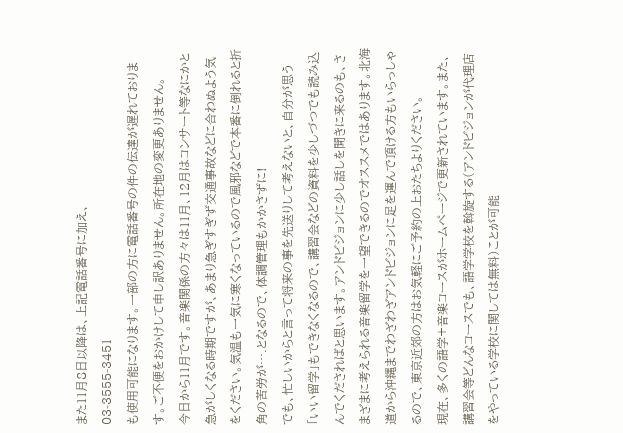また11月8日以降は、上記電話番号に加え、
03-3555-3451
も使用可能になります。一部の方に電話番号の件の伝達が遅れております。ご不便をおかけして申し訳ありません。所在地の変更ありません。
今日から11月です。音楽関係の方々は11月、12月はコンサート等なにかと急がしくなる時期ですが、あまり急ぎすぎず交通事故などに合わぬよう気をください。気温も一気に寒くなっているので風邪などで本番に倒れると折角の苦労が….となるので、体調管理もかかさずに!
でも、忙しいからと言って将来の事を先送りして考えないと、自分が思う「いい留学」もできなくなるので、講習会などの資料を少しづつでも読み込んでくださればと思います。アンドビジョンに少し話しを聞きに来るのも、さまざまに考えられる音楽留学を一望できるのでオススメではあります。北海道から沖縄までわざわざアンドビジョンに足を運んで頂ける方もいらっしゃるので、東京近郊の方はお気軽にご予約の上おたちよりください。
現在、多くの語学+音楽コースがホームページで更新されています。また、講習会等どんなコースでも、語学学校を斡旋する(アンドビジョンが代理店をやっている学校に関しては無料)ことが可能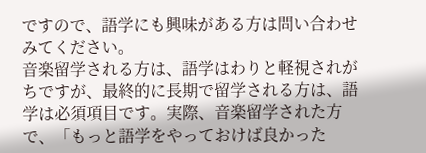ですので、語学にも興味がある方は問い合わせみてください。
音楽留学される方は、語学はわりと軽視されがちですが、最終的に長期で留学される方は、語学は必須項目です。実際、音楽留学された方で、「もっと語学をやっておけば良かった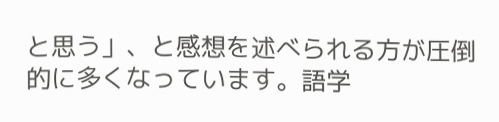と思う」、と感想を述べられる方が圧倒的に多くなっています。語学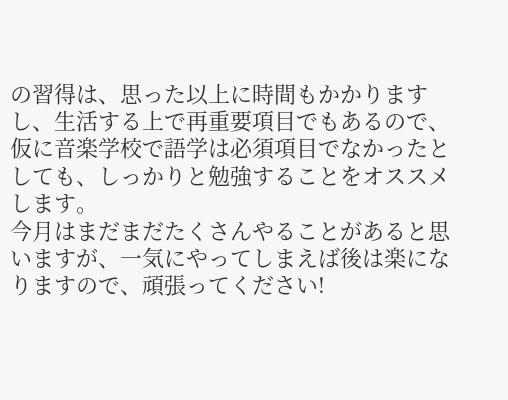の習得は、思った以上に時間もかかりますし、生活する上で再重要項目でもあるので、仮に音楽学校で語学は必須項目でなかったとしても、しっかりと勉強することをオススメします。
今月はまだまだたくさんやることがあると思いますが、一気にやってしまえば後は楽になりますので、頑張ってください!